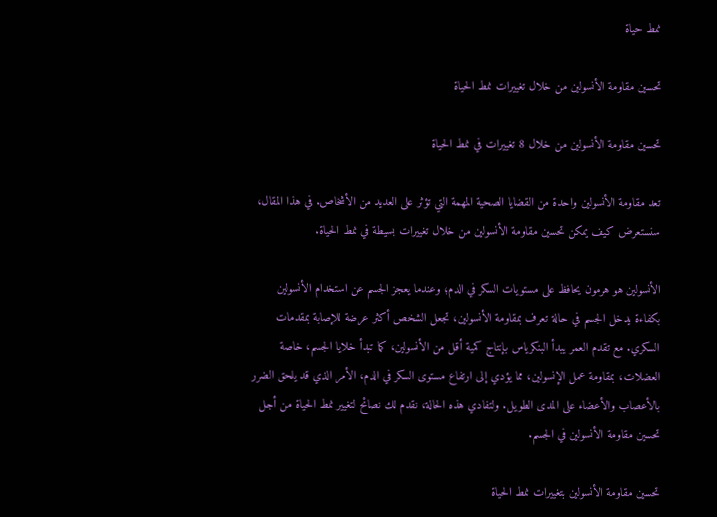نمط حياة

تحسين مقاومة الأنسولين من خلال تغييرات نمط الحياة

تحسين مقاومة الأنسولين من خلال 8 تغييرات في نمط الحياة

تعد مقاومة الأنسولين واحدة من القضايا الصحية المهمة التي تؤثر على العديد من الأشخاص. في هذا المقال، سنستعرض كيف يمكن تحسين مقاومة الأنسولين من خلال تغييرات بسيطة في نمط الحياة.

الأنسولين هو هرمون يحافظ على مستويات السكر في الدم؛ وعندما يعجز الجسم عن استخدام الأنسولين بكفاءة يدخل الجسم في حالة تعرف بمقاومة الأنسولين، تجعل الشخص أكثر عرضة للإصابة بمقدمات السكري. مع تقدم العمر يبدأ البنكرياس بإنتاج كمية أقل من الأنسولين، كما تبدأ خلايا الجسم، خاصة العضلات، بمقاومة عمل الإنسولين، مما يؤدي إلى ارتفاع مستوى السكر في الدم، الأمر الذي قد يلحق الضرر بالأعصاب والأعضاء على المدى الطويل. ولتفادي هذه الحالة، نقدم لك نصائح لتغيير نمط الحياة من أجل تحسين مقاومة الأنسولين في الجسم.

تحسين مقاومة الأنسولين بتغييرات نمط الحياة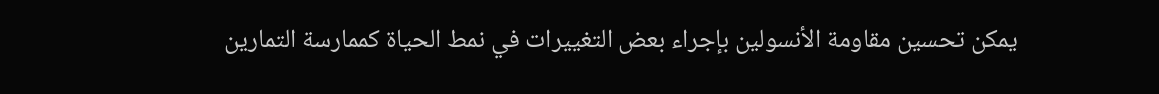يمكن تحسين مقاومة الأنسولين بإجراء بعض التغييرات في نمط الحياة كممارسة التمارين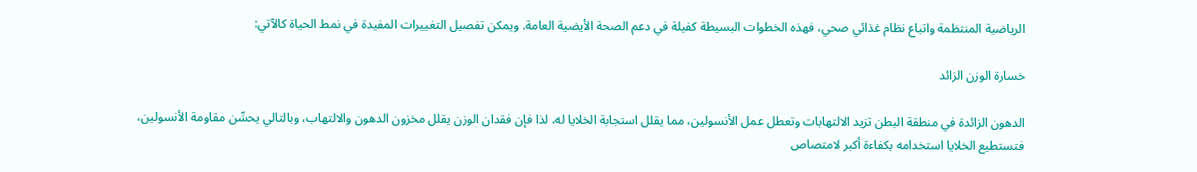الرياضية المنتظمة واتباع نظام غذائي صحي، فهذه الخطوات البسيطة كفيلة في دعم الصحة الأيضية العامة. ويمكن تفصيل التغييرات المفيدة في نمط الحياة كالآتي:

خسارة الوزن الزائد

الدهون الزائدة في منطقة البطن تزيد الالتهابات وتعطل عمل الأنسولين، مما يقلل استجابة الخلايا له، لذا فإن فقدان الوزن يقلل مخزون الدهون والالتهاب، وبالتالي يحسِّن مقاومة الأنسولين، فتستطيع الخلايا استخدامه بكفاءة أكبر لامتصاص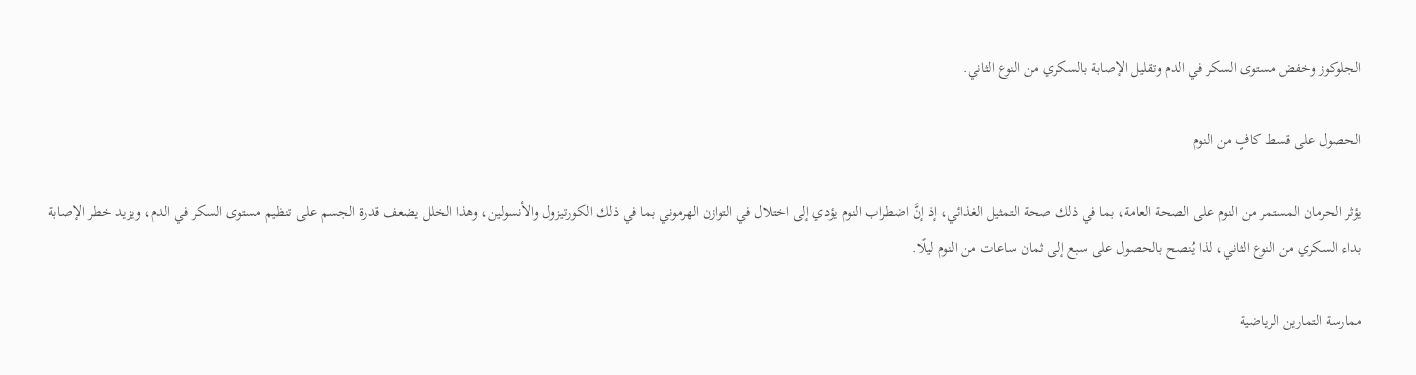الجلوكوز وخفض مستوى السكر في الدم وتقليل الإصابة بالسكري من النوع الثاني.

الحصول على قسط كافٍ من النوم

يؤثر الحرمان المستمر من النوم على الصحة العامة، بما في ذلك صحة التمثيل الغذائي، إذ إنَّ اضطراب النوم يؤدي إلى اختلال في التوازن الهرموني بما في ذلك الكورتيزول والأنسولين، وهذا الخلل يضعف قدرة الجسم على تنظيم مستوى السكر في الدم، ويزيد خطر الإصابة بداء السكري من النوع الثاني، لذا يُنصح بالحصول على سبع إلى ثمان ساعات من النوم ليلًا.

ممارسة التمارين الرياضية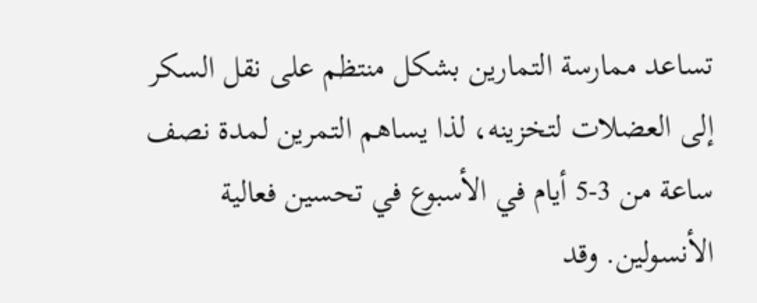تساعد ممارسة التمارين بشكل منتظم على نقل السكر إلى العضلات لتخزينه، لذا يساهم التمرين لمدة نصف ساعة من 3-5 أيام في الأسبوع في تحسين فعالية الأنسولين. وقد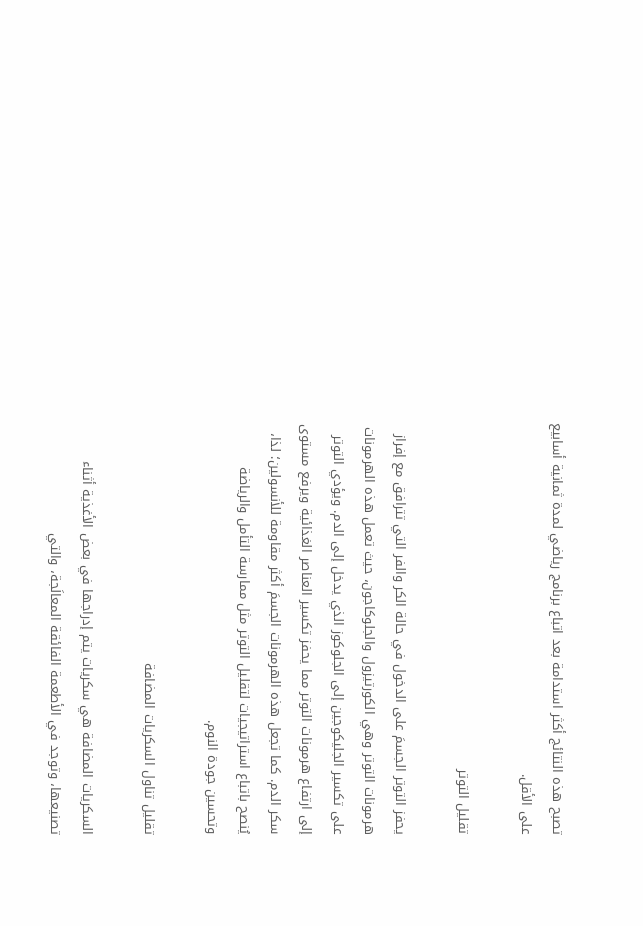تصبح هذه النتائج أكثر استدامة بعد اتباع برنامج رياضي لمدة ثمانية أسابيع على الأقل.

تقليل التوتر

يحفز التوتر الجسمَ على الدخول في حالة الكر والفر التي تترافق مع إفراز هرمونات التوتر وهي الكورتيزول والجلوكاجون، حيث تعمل هذه الهرمونات على تكسير الجليكوجين إلى الجلوكوز الذي يدخل إلى الدم. ويؤدي التوتر إلى ارتفاع هرمونات التوتر مما يحفز تكسير العناصر الغذائية ويرفع مستوى سكر الدم. كما تجعل هذه الهرمونات الجسمَ أكثر مقاومة للأنسولين؛ لذا، يُنصح باتباع استراتيجيات لتقليل التوتر مثل ممارسة التأمل والرياضة وتحسين جودة النوم.

تقليل تناول السكريات المضافة

السكريات المضافة هي سكريات يتم إدراجها في بعض الأغذية أثناء تصنيعها، وتوجد في الأطعمة الفائقة المعالَجة، والتي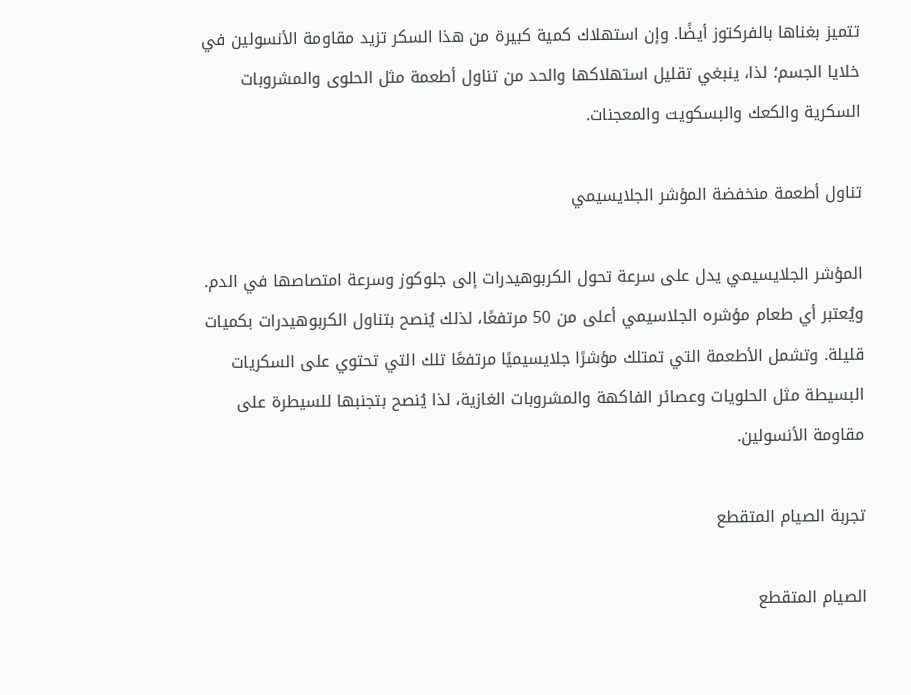تتميز بغناها بالفركتوز أيضًا. وإن استهلاك كمية كبيرة من هذا السكر تزيد مقاومة الأنسولين في خلايا الجسم؛ لذا، ينبغي تقليل استهلاكها والحد من تناول أطعمة مثل الحلوى والمشروبات السكرية والكعك والبسكويت والمعجنات.

تناول أطعمة منخفضة المؤشر الجلايسيمي

المؤشر الجلايسيمي يدل على سرعة تحول الكربوهيدرات إلى جلوكوز وسرعة امتصاصها في الدم. ويُعتبر أي طعام مؤشره الجلاسيمي أعلى من 50 مرتفعًا، لذلك يُنصح بتناول الكربوهيدرات بكميات قليلة. وتشمل الأطعمة التي تمتلك مؤشرًا جلايسيميًا مرتفعًا تلك التي تحتوي على السكريات البسيطة مثل الحلويات وعصائر الفاكهة والمشروبات الغازية، لذا يُنصح بتجنبها للسيطرة على مقاومة الأنسولين.

تجربة الصيام المتقطع

الصيام المتقطع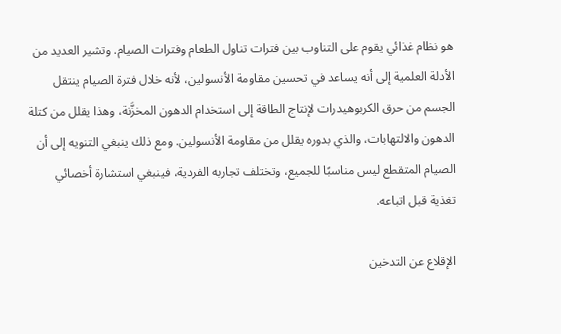هو نظام غذائي يقوم على التناوب بين فترات تناول الطعام وفترات الصيام. وتشير العديد من الأدلة العلمية إلى أنه يساعد في تحسين مقاومة الأنسولين، لأنه خلال فترة الصيام ينتقل الجسم من حرق الكربوهيدرات لإنتاج الطاقة إلى استخدام الدهون المخزَّنة، وهذا يقلل من كتلة الدهون والالتهابات، والذي بدوره يقلل من مقاومة الأنسولين. ومع ذلك ينبغي التنويه إلى أن الصيام المتقطع ليس مناسبًا للجميع، وتختلف تجاربه الفردية، فينبغي استشارة أخصائي تغذية قبل اتباعه.

الإقلاع عن التدخين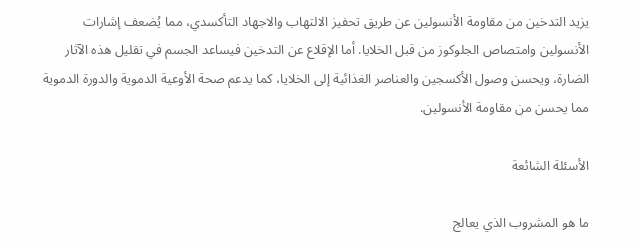يزيد التدخين من مقاومة الأنسولين عن طريق تحفيز الالتهاب والاجهاد التأكسدي، مما يُضعف إشارات الأنسولين وامتصاص الجلوكوز من قبل الخلايا. أما الإقلاع عن التدخين فيساعد الجسم في تقليل هذه الآثار الضارة، ويحسن وصول الأكسجين والعناصر الغذائية إلى الخلايا، كما يدعم صحة الأوعية الدموية والدورة الدموية مما يحسن من مقاومة الأنسولين.

الأسئلة الشائعة

ما هو المشروب الذي يعالج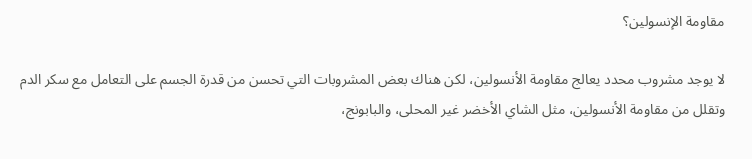مقاومة الإنسولين؟

لا يوجد مشروب محدد يعالج مقاومة الأنسولين، لكن هناك بعض المشروبات التي تحسن من قدرة الجسم على التعامل مع سكر الدم وتقلل من مقاومة الأنسولين، مثل الشاي الأخضر غير المحلى، والبابونج،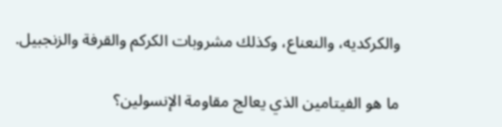والكركديه، والنعناع، وكذلك مشروبات الكركم والقرفة والزنجبيل.

ما هو الفيتامين الذي يعالج مقاومة الإنسولين؟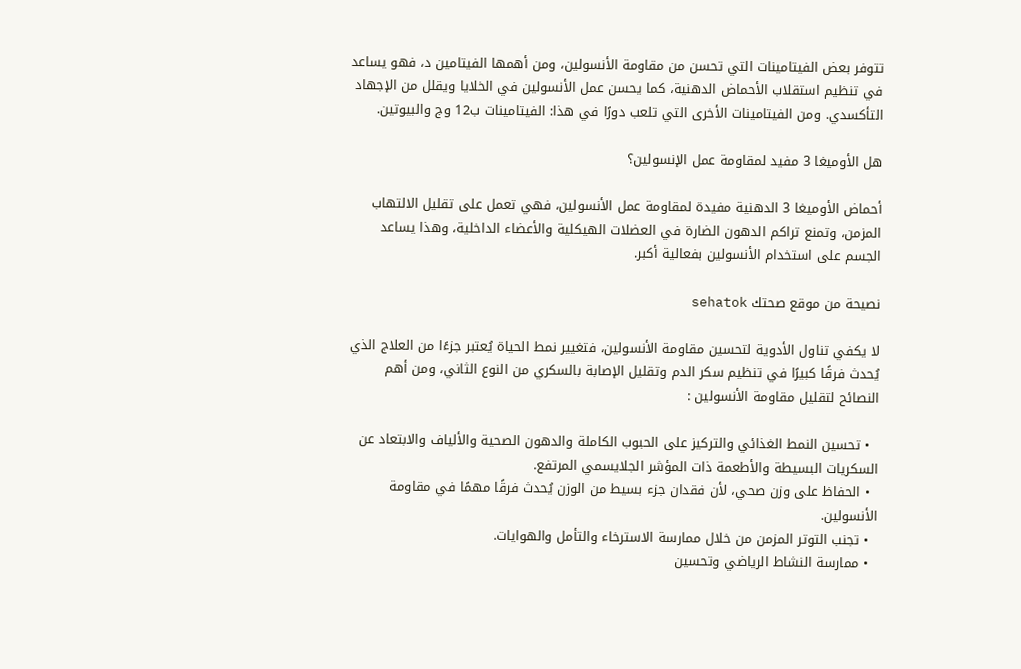تتوفر بعض الفيتامينات التي تحسن من مقاومة الأنسولين، ومن أهمها الفيتامين د، فهو يساعد في تنظيم استقلاب الأحماض الدهنية، كما يحسن عمل الأنسولين في الخلايا ويقلل من الإجهاد التأكسدي. ومن الفيتامينات الأخرى التي تلعب دورًا في هذا: الفيتامينات ب12 وج والبيوتين.

هل الأوميغا 3 مفيد لمقاومة عمل الإنسولين؟

أحماض الأوميغا 3 الدهنية مفيدة لمقاومة عمل الأنسولين، فهي تعمل على تقليل الالتهاب المزمن، وتمنع تراكم الدهون الضارة في العضلات الهيكلية والأعضاء الداخلية، وهذا يساعد الجسم على استخدام الأنسولين بفعالية أكبر.

نصيحة من موقع صحتك sehatok

لا يكفي تناول الأدوية لتحسين مقاومة الأنسولين، فتغيير نمط الحياة يُعتبر جزءًا من العلاج الذي يُحدث فرقًا كبيرًا في تنظيم سكر الدم وتقليل الإصابة بالسكري من النوع الثاني، ومن أهم النصائح لتقليل مقاومة الأنسولين :

  • تحسين النمط الغذائي والتركيز على الحبوب الكاملة والدهون الصحية والألياف والابتعاد عن السكريات البسيطة والأطعمة ذات المؤشر الجلايسمي المرتفع.
  • الحفاظ على وزن صحي، لأن فقدان جزء بسيط من الوزن يُحدث فرقًا مهمًا في مقاومة الأنسولين.
  • تجنب التوتر المزمن من خلال ممارسة الاسترخاء والتأمل والهوايات.
  • ممارسة النشاط الرياضي وتحسين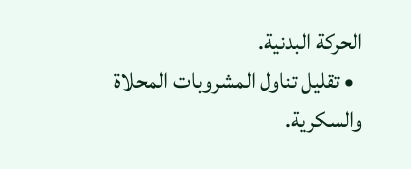الحركة البدنية.
  • تقليل تناول المشروبات المحلاة والسكرية.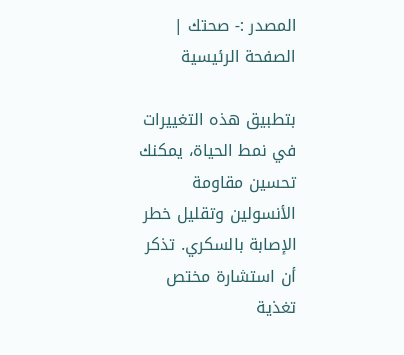المصدر :- صحتك | الصفحة الرئيسية

بتطبيق هذه التغييرات في نمط الحياة، يمكنك تحسين مقاومة الأنسولين وتقليل خطر الإصابة بالسكري. تذكر أن استشارة مختص تغذية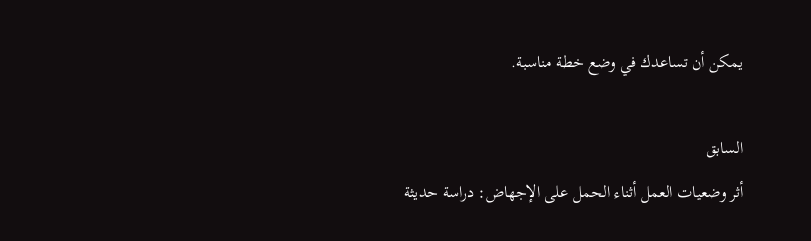يمكن أن تساعدك في وضع خطة مناسبة.

السابق
أثر وضعيات العمل أثناء الحمل على الإجهاض: دراسة حديثة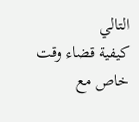التالي
كيفية قضاء وقت خاص مع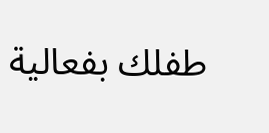طفلك بفعالية